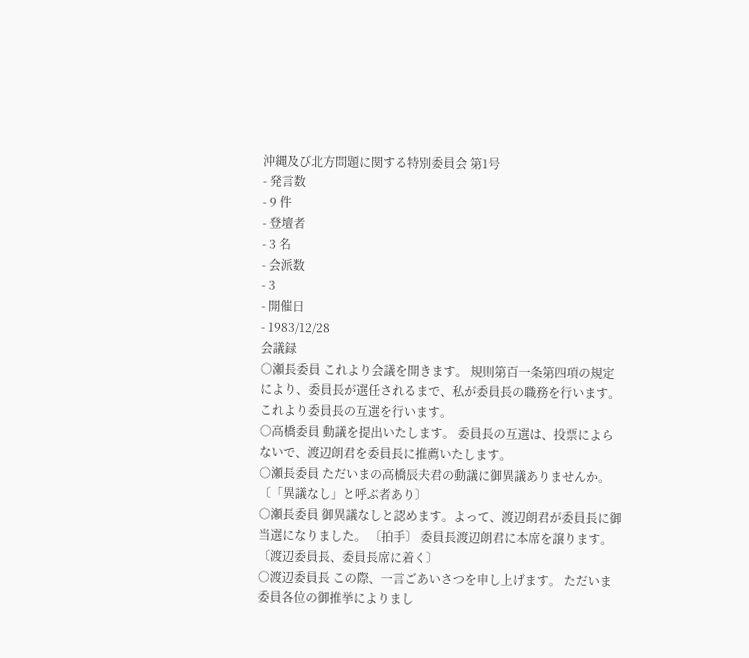沖縄及び北方問題に関する特別委員会 第1号
- 発言数
- 9 件
- 登壇者
- 3 名
- 会派数
- 3
- 開催日
- 1983/12/28
会議録
○瀬長委員 これより会議を開きます。 規則第百一条第四項の規定により、委員長が選任されるまで、私が委員長の職務を行います。 これより委員長の互選を行います。
○高橋委員 動議を提出いたします。 委員長の互選は、投票によらないで、渡辺朗君を委員長に推薦いたします。
○瀬長委員 ただいまの高橋辰夫君の動議に御異議ありませんか。 〔「異議なし」と呼ぶ者あり〕
○瀬長委員 御異議なしと認めます。よって、渡辺朗君が委員長に御当選になりました。 〔拍手〕 委員長渡辺朗君に本席を譲ります。 〔渡辺委員長、委員長席に着く〕
○渡辺委員長 この際、一言ごあいさつを申し上げます。 ただいま委員各位の御推挙によりまし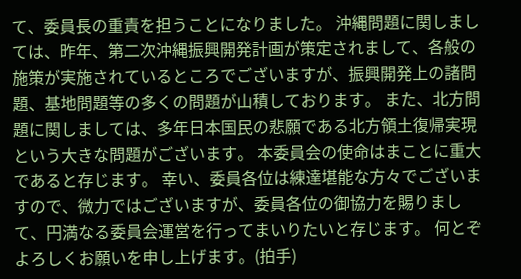て、委員長の重責を担うことになりました。 沖縄問題に関しましては、昨年、第二次沖縄振興開発計画が策定されまして、各般の施策が実施されているところでございますが、振興開発上の諸問題、基地問題等の多くの問題が山積しております。 また、北方問題に関しましては、多年日本国民の悲願である北方領土復帰実現という大きな問題がございます。 本委員会の使命はまことに重大であると存じます。 幸い、委員各位は練達堪能な方々でございますので、微力ではございますが、委員各位の御協力を賜りまして、円満なる委員会運営を行ってまいりたいと存じます。 何とぞよろしくお願いを申し上げます。(拍手)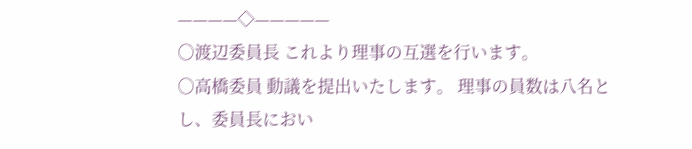————◇—————
○渡辺委員長 これより理事の互選を行います。
○高橋委員 動議を提出いたします。 理事の員数は八名とし、委員長におい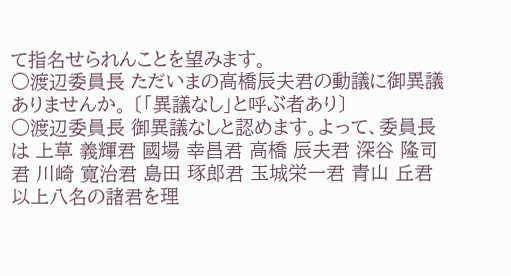て指名せられんことを望みます。
○渡辺委員長 ただいまの高橋辰夫君の動議に御異議ありませんか。 〔「異議なし」と呼ぶ者あり〕
○渡辺委員長 御異議なしと認めます。よって、委員長は 上草 義輝君 國場 幸昌君 高橋 辰夫君 深谷 隆司君 川崎 寛治君 島田 琢郎君 玉城栄一君 青山 丘君以上八名の諸君を理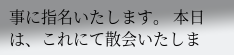事に指名いたします。 本日は、これにて散会いたしま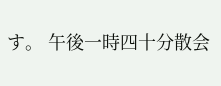す。 午後一時四十分散会